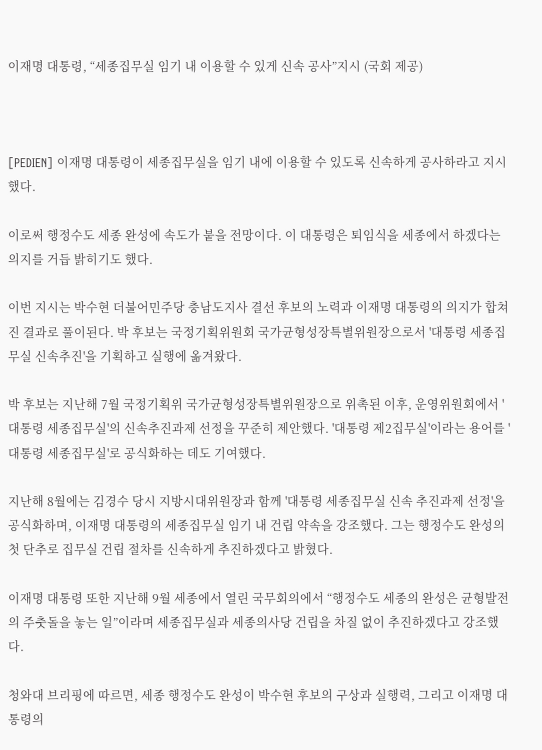이재명 대통령, “세종집무실 임기 내 이용할 수 있게 신속 공사”지시 (국회 제공)



[PEDIEN] 이재명 대통령이 세종집무실을 임기 내에 이용할 수 있도록 신속하게 공사하라고 지시했다.

이로써 행정수도 세종 완성에 속도가 붙을 전망이다. 이 대통령은 퇴임식을 세종에서 하겠다는 의지를 거듭 밝히기도 했다.

이번 지시는 박수현 더불어민주당 충남도지사 결선 후보의 노력과 이재명 대통령의 의지가 합쳐진 결과로 풀이된다. 박 후보는 국정기획위원회 국가균형성장특별위원장으로서 '대통령 세종집무실 신속추진'을 기획하고 실행에 옮겨왔다.

박 후보는 지난해 7월 국정기획위 국가균형성장특별위원장으로 위촉된 이후, 운영위원회에서 '대통령 세종집무실'의 신속추진과제 선정을 꾸준히 제안했다. '대통령 제2집무실'이라는 용어를 '대통령 세종집무실'로 공식화하는 데도 기여했다.

지난해 8월에는 김경수 당시 지방시대위원장과 함께 '대통령 세종집무실 신속 추진과제 선정'을 공식화하며, 이재명 대통령의 세종집무실 임기 내 건립 약속을 강조했다. 그는 행정수도 완성의 첫 단추로 집무실 건립 절차를 신속하게 추진하겠다고 밝혔다.

이재명 대통령 또한 지난해 9월 세종에서 열린 국무회의에서 “행정수도 세종의 완성은 균형발전의 주춧돌을 놓는 일”이라며 세종집무실과 세종의사당 건립을 차질 없이 추진하겠다고 강조했다.

청와대 브리핑에 따르면, 세종 행정수도 완성이 박수현 후보의 구상과 실행력, 그리고 이재명 대통령의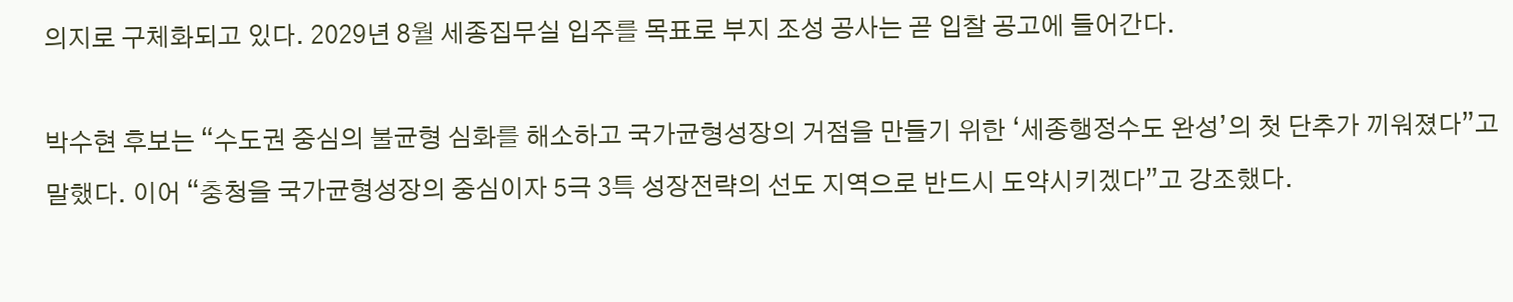의지로 구체화되고 있다. 2029년 8월 세종집무실 입주를 목표로 부지 조성 공사는 곧 입찰 공고에 들어간다.

박수현 후보는 “수도권 중심의 불균형 심화를 해소하고 국가균형성장의 거점을 만들기 위한 ‘세종행정수도 완성’의 첫 단추가 끼워졌다”고 말했다. 이어 “충청을 국가균형성장의 중심이자 5극 3특 성장전략의 선도 지역으로 반드시 도약시키겠다”고 강조했다.